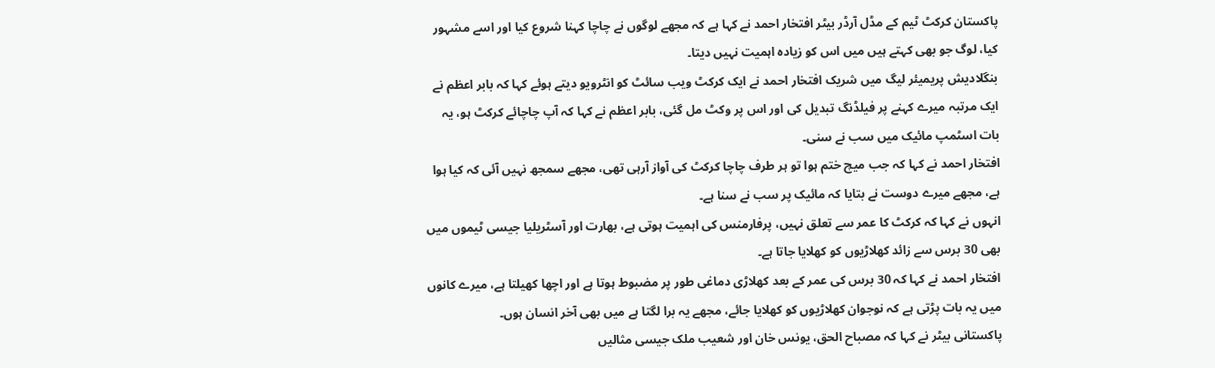پاکستان کرکٹ ٹیم کے مڈل آرڈر بیٹر افتخار احمد نے کہا ہے کہ مجھے لوگوں نے چاچا کہنا شروع کیا اور اسے مشہور کیا، لوگ جو بھی کہتے ہیں میں اس کو زیادہ اہمیت نہیں دیتا۔
بنگلادیش پریمیئر لیگ میں شریک افتخار احمد نے ایک کرکٹ ویب سائٹ کو انٹرویو دیتے ہوئے کہا کہ بابر اعظم نے ایک مرتبہ میرے کہنے پر فیلڈنگ تبدیل کی اور اس پر وکٹ مل گئی، بابر اعظم نے کہا کہ آپ چاچائے کرکٹ ہو، یہ بات اسٹمپ مائیک میں سب نے سنی۔
افتخار احمد نے کہا کہ جب میچ ختم ہوا تو ہر طرف چاچا کرکٹ کی آواز آرہی تھی، مجھے سمجھ نہیں آئی کہ کیا ہوا ہے، مجھے میرے دوست نے بتایا کہ مائیک پر سب نے سنا ہے۔
انہوں نے کہا کہ کرکٹ کا عمر سے تعلق نہیں، پرفارمنس کی اہمیت ہوتی ہے، بھارت اور آسٹریلیا جیسی ٹیموں میں بھی 30 برس سے زائد کھلاڑیوں کو کھلایا جاتا ہے۔
افتخار احمد نے کہا کہ 30 برس کی عمر کے بعد کھلاڑی دماغی طور پر مضبوط ہوتا ہے اور اچھا کھیلتا ہے، میرے کانوں میں یہ بات پڑتی ہے کہ نوجوان کھلاڑیوں کو کھلایا جائے، مجھے یہ برا لگتا ہے میں بھی آخر انسان ہوں۔
پاکستانی بیٹر نے کہا کہ مصباح الحق، یونس خان اور شعیب ملک جیسی مثالیں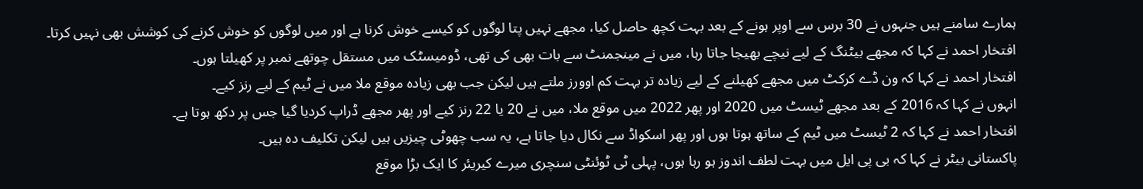ہمارے سامنے ہیں جنہوں نے 30 برس سے اوپر ہونے کے بعد بہت کچھ حاصل کیا، مجھے نہیں پتا لوگوں کو کیسے خوش کرنا ہے اور میں لوگوں کو خوش کرنے کی کوشش بھی نہیں کرتا۔
افتخار احمد نے کہا کہ مجھے بیٹنگ کے لیے نیچے بھیجا جاتا رہا، میں نے مینجمنٹ سے بات بھی کی تھی، ڈومیسٹک میں مستقل چوتھے نمبر پر کھیلتا ہوں۔
افتخار احمد نے کہا کہ ون ڈے کرکٹ میں مجھے کھیلنے کے لیے زیادہ تر بہت کم اوورز ملتے ہیں لیکن جب بھی زیادہ موقع ملا میں نے ٹیم کے لیے رنز کیے۔
انہوں نے کہا کہ 2016 کے بعد مجھے ٹیسٹ میں 2020 اور پھر 2022 میں موقع ملا، میں نے 20 یا 22 رنز کیے اور پھر مجھے ڈراپ کردیا گیا جس پر دکھ ہوتا ہے۔
افتخار احمد نے کہا کہ 2 ٹیسٹ میں ٹیم کے ساتھ ہوتا ہوں اور پھر اسکواڈ سے نکال دیا جاتا ہے، یہ سب چھوٹی چیزیں ہیں لیکن تکلیف دہ ہیں۔
پاکستانی بیٹر نے کہا کہ بی پی ایل میں بہت لطف اندوز ہو رہا ہوں، پہلی ٹی ٹوئنٹی سنچری میرے کیریئر کا ایک بڑا موقع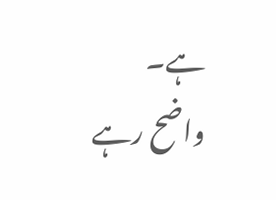ہے۔
واضح رہے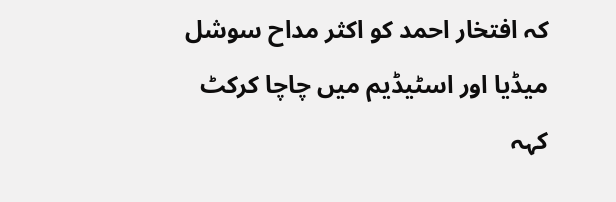کہ افتخار احمد کو اکثر مداح سوشل میڈیا اور اسٹیڈیم میں چاچا کرکٹ کہہ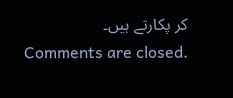کر پکارتے ہیں۔
Comments are closed.